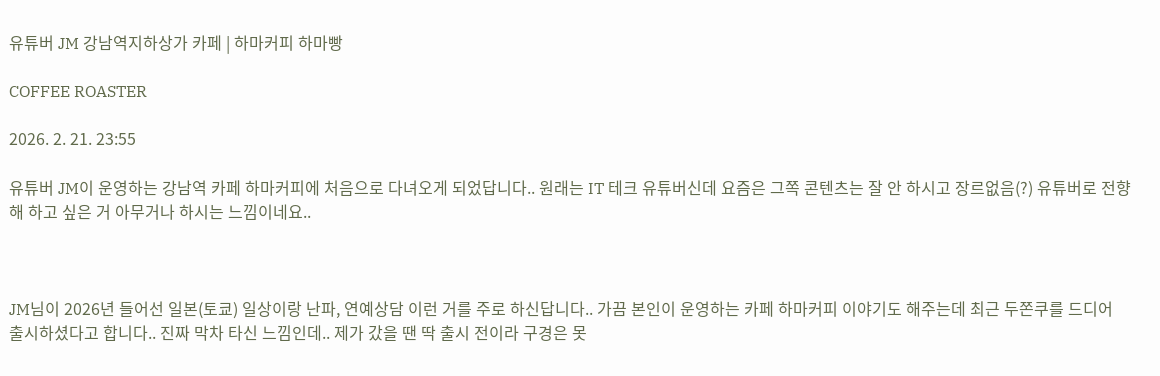유튜버 JM 강남역지하상가 카페 | 하마커피 하마빵

COFFEE ROASTER

2026. 2. 21. 23:55

유튜버 JM이 운영하는 강남역 카페 하마커피에 처음으로 다녀오게 되었답니다.. 원래는 IT 테크 유튜버신데 요즘은 그쪽 콘텐츠는 잘 안 하시고 장르없음(?) 유튜버로 전향해 하고 싶은 거 아무거나 하시는 느낌이네요..



JM님이 2026년 들어선 일본(토쿄) 일상이랑 난파, 연예상담 이런 거를 주로 하신답니다.. 가끔 본인이 운영하는 카페 하마커피 이야기도 해주는데 최근 두쫀쿠를 드디어 출시하셨다고 합니다.. 진짜 막차 타신 느낌인데.. 제가 갔을 땐 딱 출시 전이라 구경은 못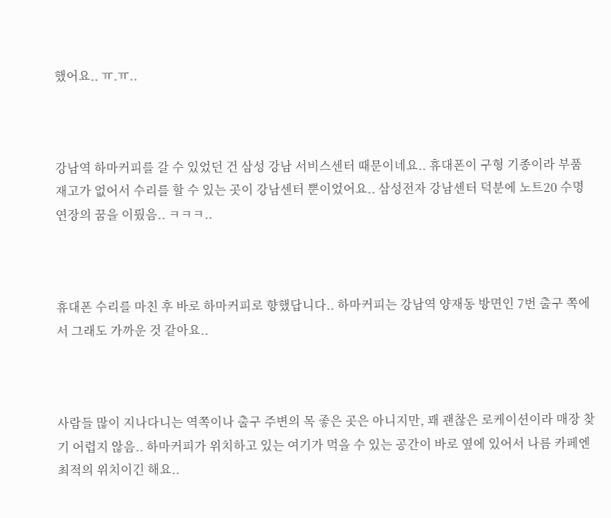했어요.. ㅠ.ㅠ..



강남역 하마커피를 갈 수 있었던 건 삼성 강남 서비스센터 때문이네요.. 휴대폰이 구형 기종이라 부품 재고가 없어서 수리를 할 수 있는 곳이 강남센터 뿐이었어요.. 삼성전자 강남센터 덕분에 노트20 수명연장의 꿈을 이뤘음.. ㅋㅋㅋ..



휴대폰 수리를 마친 후 바로 하마커피로 향했답니다.. 하마커피는 강남역 양재동 방면인 7번 출구 쪽에서 그래도 가까운 것 같아요..



사람들 많이 지나다니는 역쪽이나 출구 주변의 목 좋은 곳은 아니지만, 꽤 괜찮은 로케이션이라 매장 찾기 어렵지 않음.. 하마커피가 위치하고 있는 여기가 먹을 수 있는 공간이 바로 옆에 있어서 나름 카페엔 최적의 위치이긴 해요..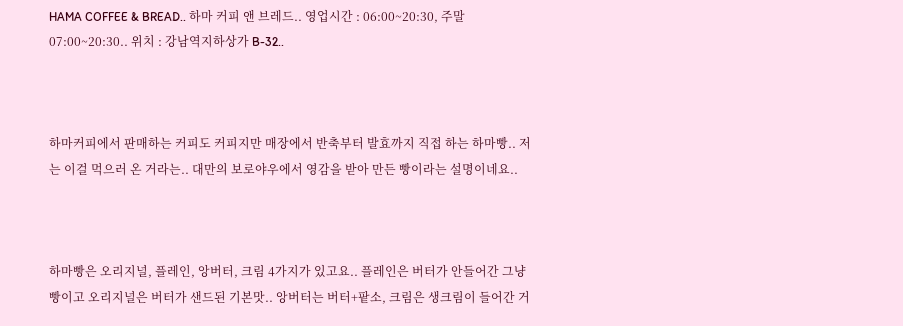HAMA COFFEE & BREAD.. 하마 커피 앤 브레드.. 영업시간 : 06:00~20:30, 주말 07:00~20:30.. 위치 : 강남역지하상가 B-32..



하마커피에서 판매하는 커피도 커피지만 매장에서 반축부터 발효까지 직접 하는 하마빵.. 저는 이걸 먹으러 온 거라는.. 대만의 보로야우에서 영감을 받아 만든 빵이라는 설명이네요..



하마빵은 오리지널, 플레인, 앙버터, 크림 4가지가 있고요.. 플레인은 버터가 안들어간 그냥 빵이고 오리지널은 버터가 샌드된 기본맛.. 앙버터는 버터+팥소, 크림은 생크림이 들어간 거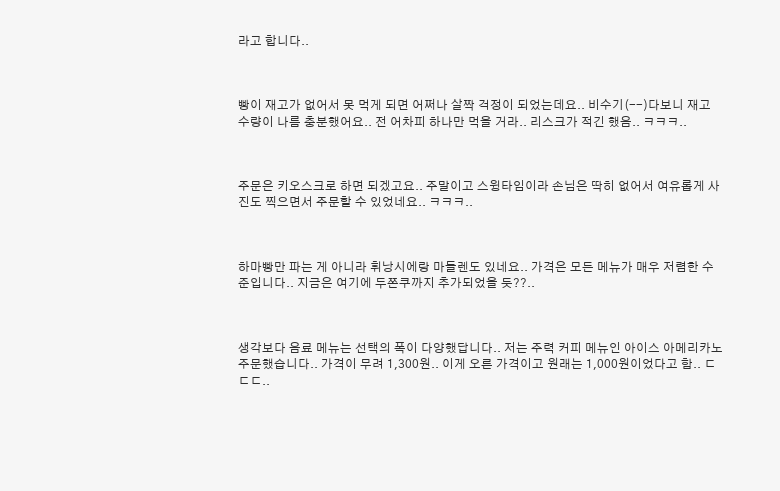라고 합니다..



빵이 재고가 없어서 못 먹게 되면 어쩌나 살짝 걱정이 되었는데요.. 비수기(--)다보니 재고 수량이 나름 충분했어요.. 전 어차피 하나만 먹을 거라.. 리스크가 적긴 했음.. ㅋㅋㅋ..



주문은 키오스크로 하면 되겠고요.. 주말이고 스윙타임이라 손님은 딱히 없어서 여유롭게 사진도 찍으면서 주문할 수 있었네요.. ㅋㅋㅋ..



하마빵만 파는 게 아니라 휘낭시에랑 마들렌도 있네요.. 가격은 모든 메뉴가 매우 저렴한 수준입니다.. 지금은 여기에 두쫀쿠까지 추가되었을 듯??..



생각보다 음료 메뉴는 선택의 폭이 다양했답니다.. 저는 주력 커피 메뉴인 아이스 아메리카노 주문했습니다.. 가격이 무려 1,300원.. 이게 오른 가격이고 원래는 1,000원이었다고 함.. ㄷㄷㄷ..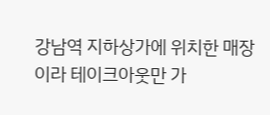강남역 지하상가에 위치한 매장이라 테이크아웃만 가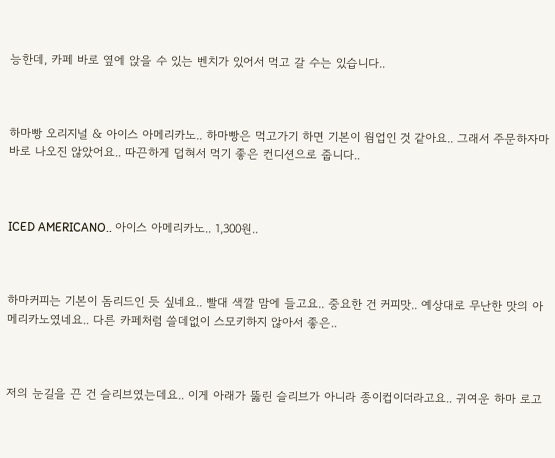능한데, 카페 바로 옆에 앉을 수 있는 벤치가 있어서 먹고 갈 수는 있습니다..



하마빵 오리지널 & 아이스 아메리카노.. 하마빵은 먹고가기 하면 기본이 웜업인 것 같아요.. 그래서 주문하자마 바로 나오진 않았어요.. 따끈하게 덥혀서 먹기 좋은 컨디션으로 줍니다..



ICED AMERICANO.. 아이스 아메리카노.. 1,300원..



하마커피는 기본이 돔리드인 듯 싶네요.. 빨대 색깔 맘에 들고요.. 중요한 건 커피맛.. 예상대로 무난한 맛의 아메리카노였네요.. 다른 카페처럼 쓸데없이 스모키하지 않아서 좋은..



저의 눈길을 끈 건 슬리브였는데요.. 이게 아래가 뚫린 슬리브가 아니라 종이컵이더라고요.. 귀여운 하마 로고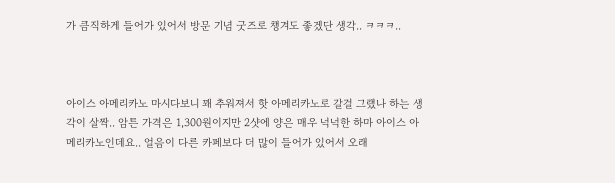가 큼직하게 들어가 있어서 방문 기념 굿즈로 챙겨도 좋겠단 생각.. ㅋㅋㅋ..



아이스 아메리카노 마시다보니 꽤 추워져서 핫 아메리카노로 갈걸 그랬나 하는 생각이 살짝.. 암튼 가격은 1,300원이지만 2샷에 양은 매우 넉넉한 하마 아이스 아메리카노인데요.. 얼음이 다른 카페보다 더 많이 들어가 있어서 오래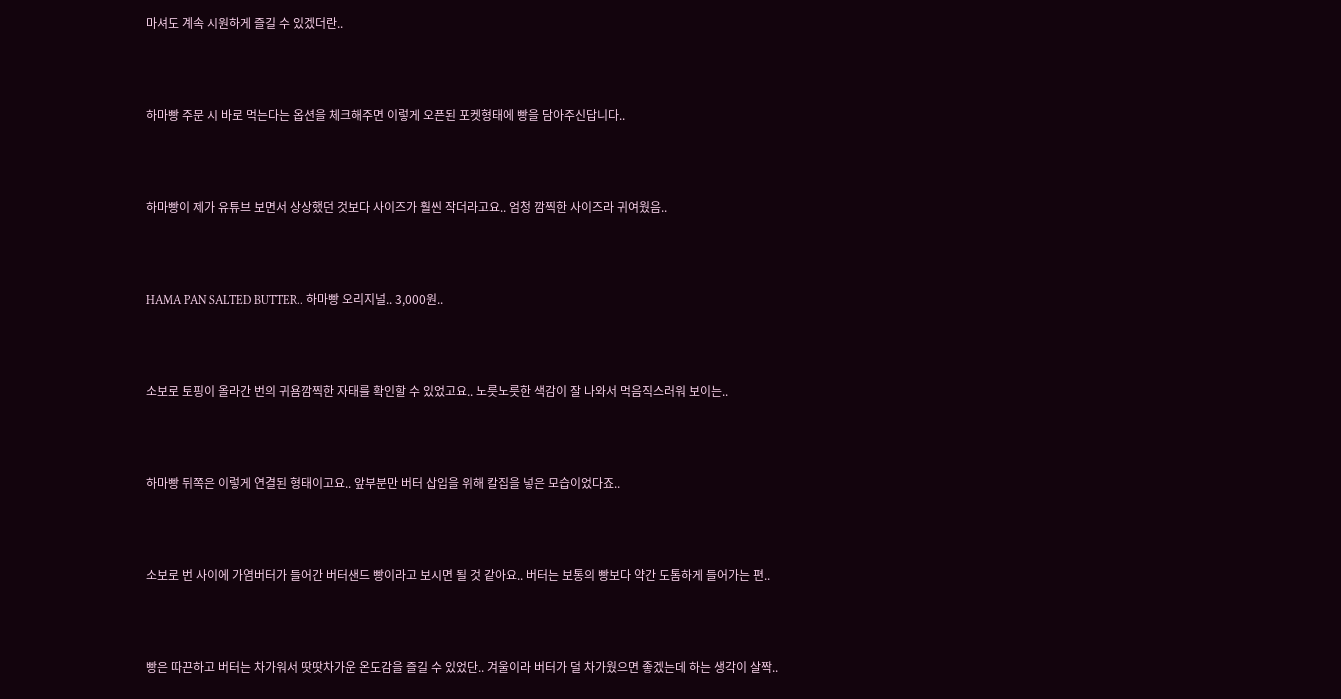마셔도 계속 시원하게 즐길 수 있겠더란..



하마빵 주문 시 바로 먹는다는 옵션을 체크해주면 이렇게 오픈된 포켓형태에 빵을 담아주신답니다..



하마빵이 제가 유튜브 보면서 상상했던 것보다 사이즈가 훨씬 작더라고요.. 엄청 깜찍한 사이즈라 귀여웠음..



HAMA PAN SALTED BUTTER.. 하마빵 오리지널.. 3,000원..



소보로 토핑이 올라간 번의 귀욤깜찍한 자태를 확인할 수 있었고요.. 노릇노릇한 색감이 잘 나와서 먹음직스러워 보이는..



하마빵 뒤쪽은 이렇게 연결된 형태이고요.. 앞부분만 버터 삽입을 위해 칼집을 넣은 모습이었다죠..



소보로 번 사이에 가염버터가 들어간 버터샌드 빵이라고 보시면 될 것 같아요.. 버터는 보통의 빵보다 약간 도톰하게 들어가는 편..



빵은 따끈하고 버터는 차가워서 땃땃차가운 온도감을 즐길 수 있었단.. 겨울이라 버터가 덜 차가웠으면 좋겠는데 하는 생각이 살짝..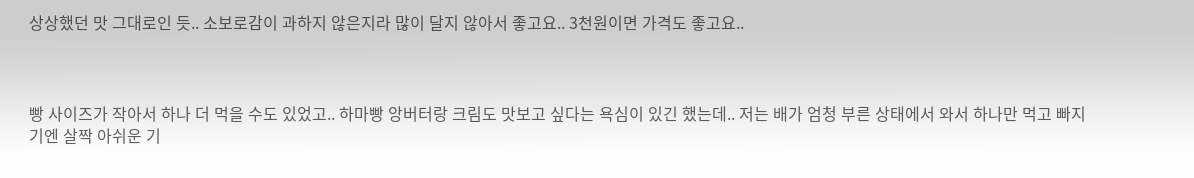상상했던 맛 그대로인 듯.. 소보로감이 과하지 않은지라 많이 달지 않아서 좋고요.. 3천원이면 가격도 좋고요..



빵 사이즈가 작아서 하나 더 먹을 수도 있었고.. 하마빵 앙버터랑 크림도 맛보고 싶다는 욕심이 있긴 했는데.. 저는 배가 엄청 부른 상태에서 와서 하나만 먹고 빠지기엔 살짝 아쉬운 기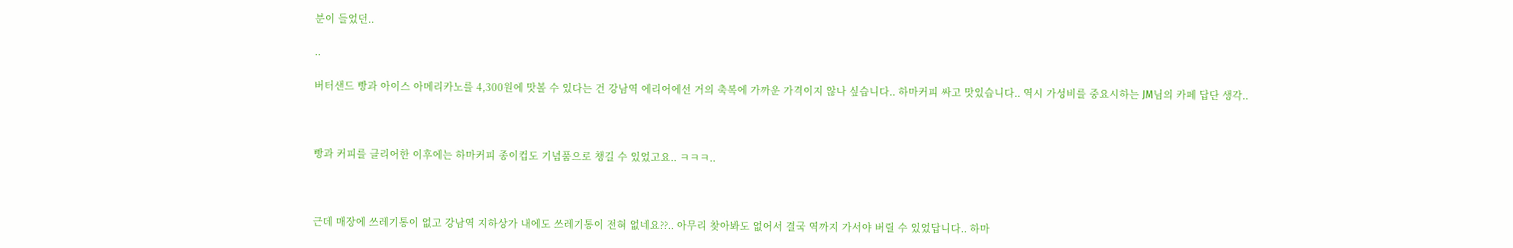분이 들었던..

..

버터샌드 빵과 아이스 아메리카노를 4,300원에 맛볼 수 있다는 건 강남역 에리어에선 거의 축복에 가까운 가격이지 않나 싶습니다.. 하마커피 싸고 맛있습니다.. 역시 가성비를 중요시하는 JM님의 카페 답단 생각..



빵과 커피를 클리어한 이후에는 하마커피 종이컵도 기념품으로 챙길 수 있었고요.. ㅋㅋㅋ..



근데 매장에 쓰레기통이 없고 강남역 지하상가 내에도 쓰레기통이 전혀 없네요??.. 아무리 찾아봐도 없어서 결국 역까지 가서야 버릴 수 있었답니다.. 하마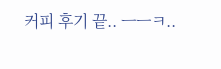커피 후기 끝.. ㅡㅡㅋ..